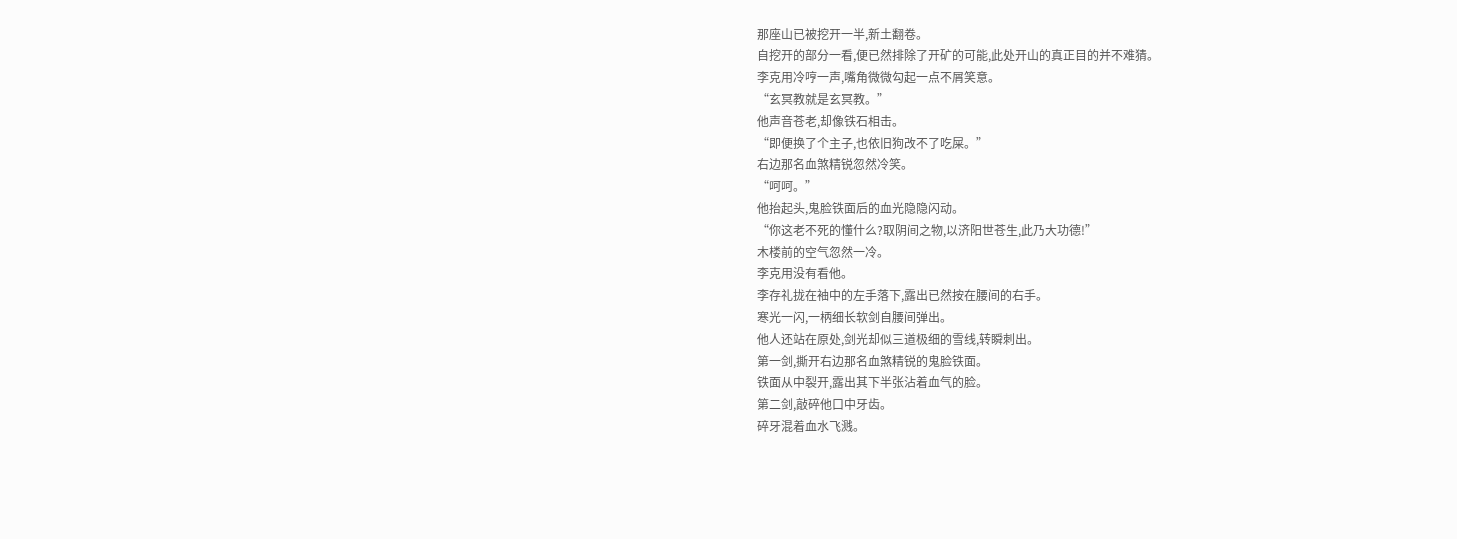那座山已被挖开一半,新土翻卷。
自挖开的部分一看,便已然排除了开矿的可能,此处开山的真正目的并不难猜。
李克用冷哼一声,嘴角微微勾起一点不屑笑意。
“玄冥教就是玄冥教。”
他声音苍老,却像铁石相击。
“即便换了个主子,也依旧狗改不了吃屎。”
右边那名血煞精锐忽然冷笑。
“呵呵。”
他抬起头,鬼脸铁面后的血光隐隐闪动。
“你这老不死的懂什么?取阴间之物,以济阳世苍生,此乃大功德!”
木楼前的空气忽然一冷。
李克用没有看他。
李存礼拢在袖中的左手落下,露出已然按在腰间的右手。
寒光一闪,一柄细长软剑自腰间弹出。
他人还站在原处,剑光却似三道极细的雪线,转瞬刺出。
第一剑,撕开右边那名血煞精锐的鬼脸铁面。
铁面从中裂开,露出其下半张沾着血气的脸。
第二剑,敲碎他口中牙齿。
碎牙混着血水飞溅。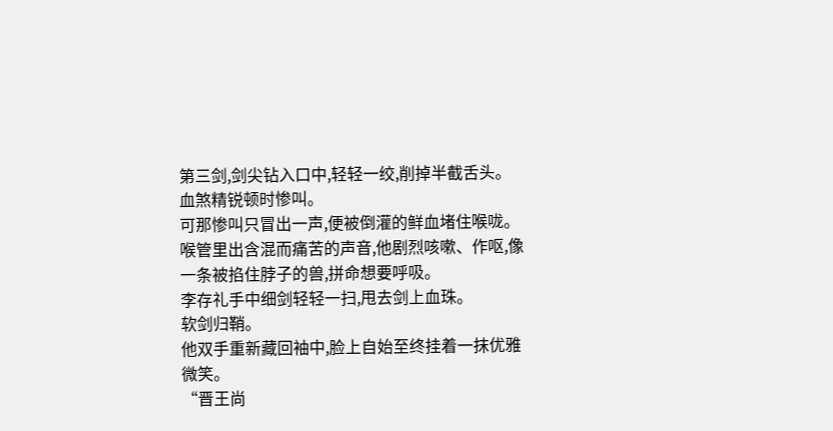第三剑,剑尖钻入口中,轻轻一绞,削掉半截舌头。
血煞精锐顿时惨叫。
可那惨叫只冒出一声,便被倒灌的鲜血堵住喉咙。
喉管里出含混而痛苦的声音,他剧烈咳嗽、作呕,像一条被掐住脖子的兽,拼命想要呼吸。
李存礼手中细剑轻轻一扫,甩去剑上血珠。
软剑归鞘。
他双手重新藏回袖中,脸上自始至终挂着一抹优雅微笑。
“晋王尚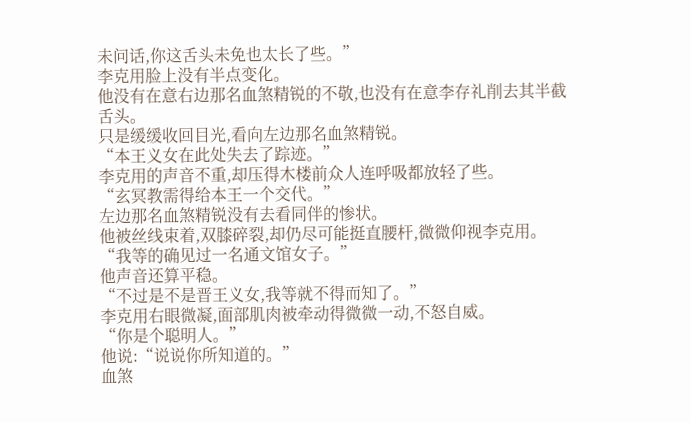未问话,你这舌头未免也太长了些。”
李克用脸上没有半点变化。
他没有在意右边那名血煞精锐的不敬,也没有在意李存礼削去其半截舌头。
只是缓缓收回目光,看向左边那名血煞精锐。
“本王义女在此处失去了踪迹。”
李克用的声音不重,却压得木楼前众人连呼吸都放轻了些。
“玄冥教需得给本王一个交代。”
左边那名血煞精锐没有去看同伴的惨状。
他被丝线束着,双膝碎裂,却仍尽可能挺直腰杆,微微仰视李克用。
“我等的确见过一名通文馆女子。”
他声音还算平稳。
“不过是不是晋王义女,我等就不得而知了。”
李克用右眼微凝,面部肌肉被牵动得微微一动,不怒自威。
“你是个聪明人。”
他说:“说说你所知道的。”
血煞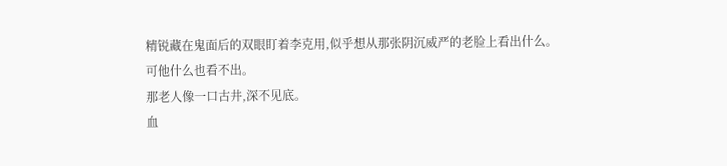精锐藏在鬼面后的双眼盯着李克用,似乎想从那张阴沉威严的老脸上看出什么。
可他什么也看不出。
那老人像一口古井,深不见底。
血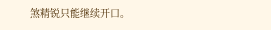煞精锐只能继续开口。